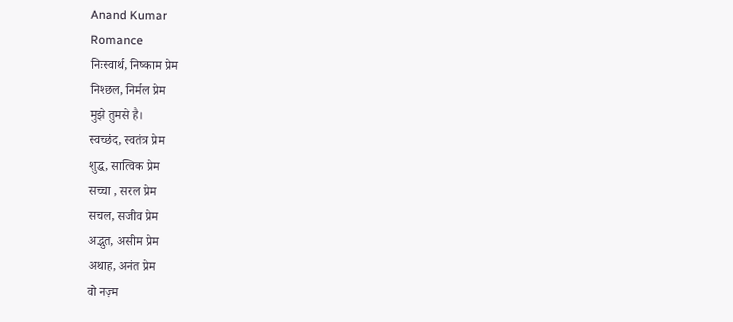Anand Kumar
Romance
निःस्वार्थ, निष्काम प्रेम
निश्छल, निर्मल प्रेम
मुझे तुमसे है।
स्वच्छंद, स्वतंत्र प्रेम
शुद्ध, सात्विक प्रेम
सच्चा , सरल प्रेम
सचल, सजीव प्रेम
अद्भुत, असीम प्रेम
अथाह, अनंत प्रेम
वो नज़्म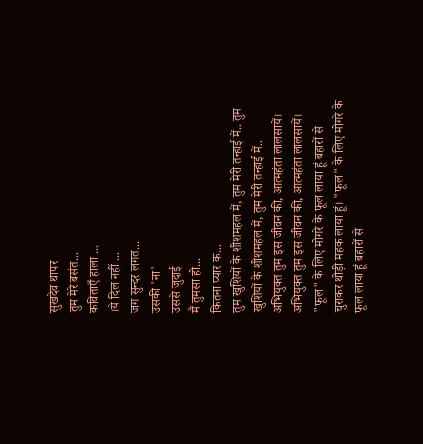सुखदेव थापर
तुम मेरे बसंत...
कविताएँ हाला ...
।ये दिल नहीं ...
जग सुन्दर लगत...
उसकी 'ना'
उससे जुदाई
मैं तुमसा हो...
कितना प्यार क...
तुम खुशियों के शीशमहल में, तुम मेरी तन्हाई में.. तुम खुशियों के शीशमहल में, तुम मेरी तन्हाई में..
अभियुक्त तुम इस जीवन की, आत्महंता लालसायें। अभियुक्त तुम इस जीवन की, आत्महंता लालसायें।
"फूल" के लिए मोगरे के फूल लाया हूं बहारों से चुराकर थोड़ी महक लाया हूं। "फूल" के लिए मोगरे के फूल लाया हूं बहारों से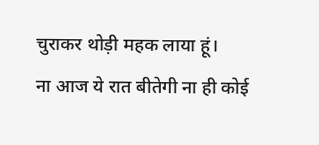चुराकर थोड़ी महक लाया हूं।
ना आज ये रात बीतेगी ना ही कोई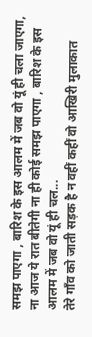समझ पाएगा , बारिश के इस आलम में जब वो यूं ही चला जाएगा, ना आज ये रात बीतेगी ना ही कोई समझ पाएगा , बारिश के इस आलम में जब वो यूं ही चल...
तेरे गाँव को जाती सड़क है न वहीं कहीं वो आखिरी मुलाकात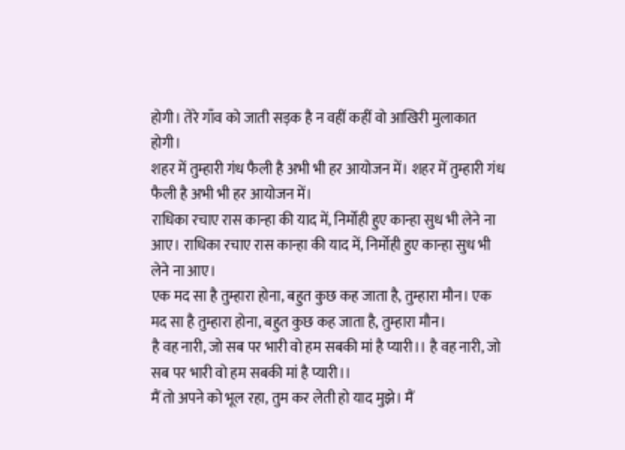होगी। तेरे गाँव को जाती सड़क है न वहीं कहीं वो आखिरी मुलाकात होगी।
शहर में तुम्हारी गंध फैली है अभी भी हर आयोजन में। शहर में तुम्हारी गंध फैली है अभी भी हर आयोजन में।
राधिका रचाए रास कान्हा की याद में, निर्मोही हुए कान्हा सुध भी लेने ना आए। राधिका रचाए रास कान्हा की याद में, निर्मोही हुए कान्हा सुध भी लेने ना आए।
एक मद सा है तुम्हारा होना, बहुत कुछ कह जाता है, तुम्हारा मौन। एक मद सा है तुम्हारा होना, बहुत कुछ कह जाता है, तुम्हारा मौन।
है वह नारी, जो सब पर भारी वो हम सबकी मां है प्यारी।। है वह नारी, जो सब पर भारी वो हम सबकी मां है प्यारी।।
मैं तो अपने को भूल रहा, तुम कर लेती हो याद मुझे। मैं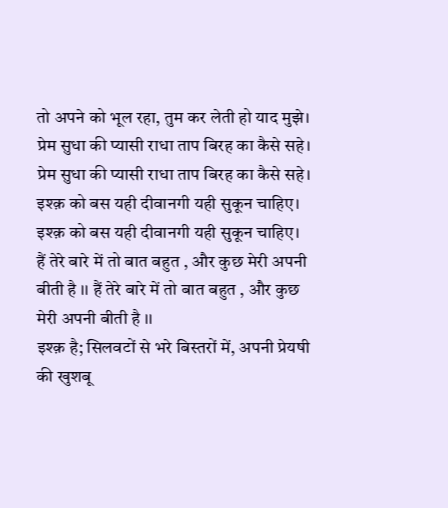तो अपने को भूल रहा, तुम कर लेती हो याद मुझे।
प्रेम सुधा की प्यासी राधा ताप बिरह का कैसे सहे। प्रेम सुधा की प्यासी राधा ताप बिरह का कैसे सहे।
इश्क़ को बस यही दीवानगी यही सुकून चाहिए। इश्क़ को बस यही दीवानगी यही सुकून चाहिए।
हैं तेरे बारे में तो बात बहुत , और कुछ मेरी अपनी बीती है ।। हैं तेरे बारे में तो बात बहुत , और कुछ मेरी अपनी बीती है ।।
इश्क़ है; सिलवटों से भरे बिस्तरों में, अपनी प्रेयषी की खुशबू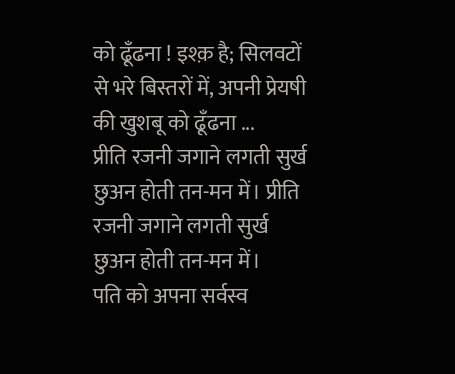को ढूँढना ! इश्क़ है; सिलवटों से भरे बिस्तरों में, अपनी प्रेयषी की खुशबू को ढूँढना ...
प्रीति रजनी जगाने लगती सुर्ख छुअन होती तन-मन में। प्रीति रजनी जगाने लगती सुर्ख छुअन होती तन-मन में।
पति को अपना सर्वस्व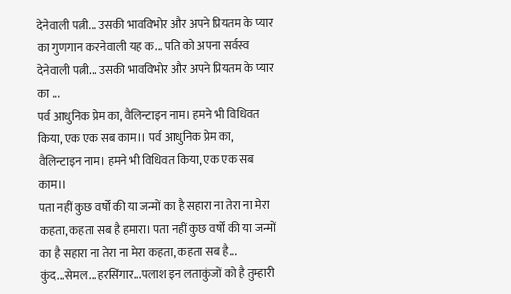देनेवाली पत्नी... उसकी भावविभोर और अपने प्रियतम के प्यार का गुणगान करनेवाली यह क... पति को अपना सर्वस्व देनेवाली पत्नी... उसकी भावविभोर और अपने प्रियतम के प्यार का ...
पर्व आधुनिक प्रेम का, वैलिन्टाइन नाम। हमने भी विधिवत किया, एक एक सब काम।। पर्व आधुनिक प्रेम का, वैलिन्टाइन नाम। हमने भी विधिवत किया, एक एक सब काम।।
पता नहीं कुछ वर्षों की या जन्मों का है सहारा ना तेरा ना मेरा कहता, कहता सब है हमारा। पता नहीं कुछ वर्षों की या जन्मों का है सहारा ना तेरा ना मेरा कहता, कहता सब है...
कुंद...सेमल...हरसिंगार...पलाश इन लताकुंजों को है तुम्हारी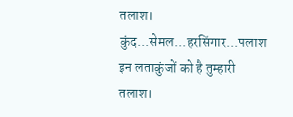तलाश। कुंद...सेमल...हरसिंगार...पलाश इन लताकुंजों को है तुम्हारी तलाश।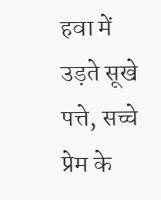हवा में उड़ते सूखे पत्ते, सच्चे प्रेम के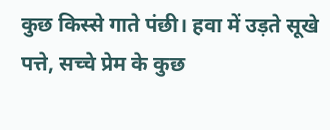कुछ किस्से गाते पंछी। हवा में उड़ते सूखे पत्ते, सच्चे प्रेम के कुछ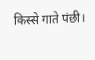किस्से गाते पंछी।